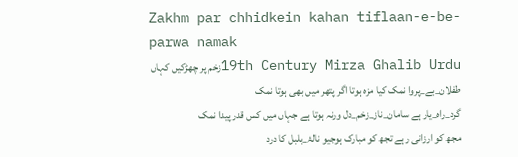Zakhm par chhidkein kahan tiflaan-e-be-parwa namak
19th Century Mirza Ghalib Urduزخم پر چھڑکیں کہاں طفلان_بے_پروا نمک کیا مزہ ہوتا اگر پتھر میں بھی ہوتا نمک
گرد_راہ_یار ہے سامان_ناز_زخم_دل ورنہ ہوتا ہے جہاں میں کس قدر پیدا نمک
مجھ کو ارزانی رہے تجھ کو مبارک ہوجیو نالۂ_بلبل کا درد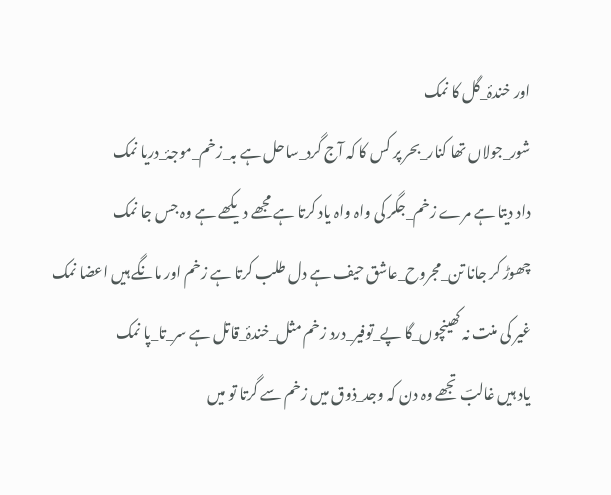اور خندۂ_گل کا نمک
شور_جولاں تھا کنار_بحر پر کس کا کہ آج گرد_ساحل ہے بہ_زخم_موجۂ_دریا نمک
داد دیتا ہے مرے زخم_جگر کی واہ واہ یاد کرتا ہے مجھے دیکھے ہے وہ جس جا نمک
چھوڑ کر جانا تن_مجروح_عاشق حیف ہے دل طلب کرتا ہے زخم اور مانگے ہیں اعضا نمک
غیر کی منت نہ کھینچوں_گا پے_توفیر_درد زخم مثل_خندۂ_قاتل ہے سر_تا_پا نمک
یاد ہیں غالبؔ تجھے وہ دن کہ وجد_ذوق میں زخم سے گرتا تو میں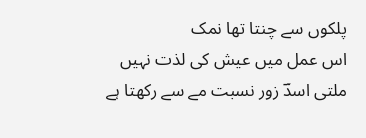پلکوں سے چنتا تھا نمک
اس عمل میں عیش کی لذت نہیں ملتی اسدؔ زور نسبت مے سے رکھتا ہے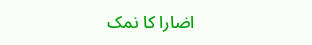اضارا کا نمک